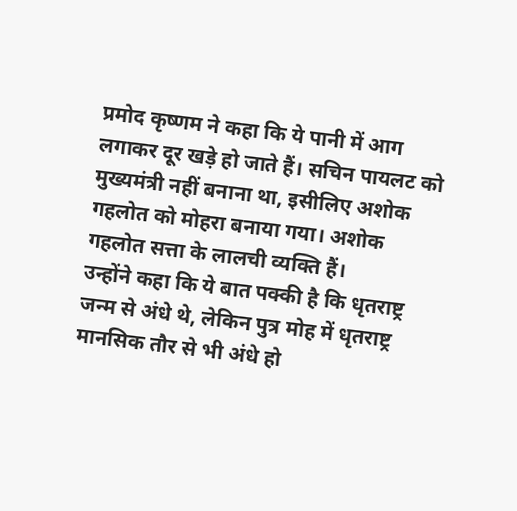प्रमोद कृष्णम ने कहा कि ये पानी में आग लगाकर दूर खड़े हो जाते हैं। सचिन पायलट को मुख्यमंत्री नहीं बनाना था, इसीलिए अशोक गहलोत को मोहरा बनाया गया। अशोक गहलोत सत्ता के लालची व्यक्ति हैं।
उन्होंने कहा कि ये बात पक्की है कि धृतराष्ट्र जन्म से अंधे थे, लेकिन पुत्र मोह में धृतराष्ट्र मानसिक तौर से भी अंधे हो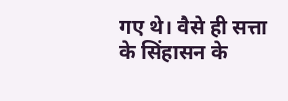गए थे। वैसे ही सत्ता के सिंहासन के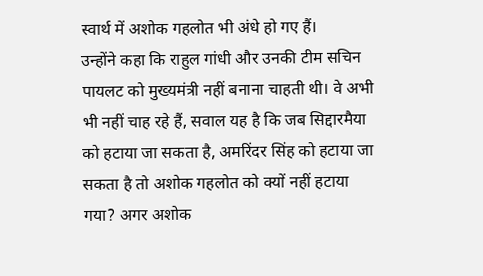स्वार्थ में अशोक गहलोत भी अंधे हो गए हैं।
उन्होंने कहा कि राहुल गांधी और उनकी टीम सचिन पायलट को मुख्यमंत्री नहीं बनाना चाहती थी। वे अभी भी नहीं चाह रहे हैं, सवाल यह है कि जब सिद्दारमैया को हटाया जा सकता है, अमरिंदर सिंह को हटाया जा सकता है तो अशोक गहलोत को क्यों नहीं हटाया गया? अगर अशोक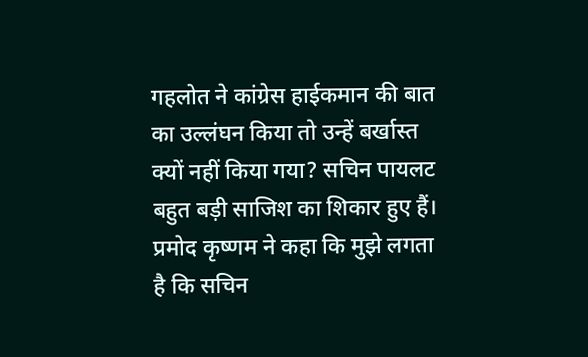गहलोत ने कांग्रेस हाईकमान की बात का उल्लंघन किया तो उन्हें बर्खास्त क्यों नहीं किया गया? सचिन पायलट बहुत बड़ी साजिश का शिकार हुए हैं।
प्रमोद कृष्णम ने कहा कि मुझे लगता है कि सचिन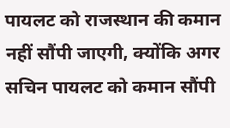पायलट को राजस्थान की कमान नहीं सौंपी जाएगी, क्योंकि अगर सचिन पायलट को कमान सौंपी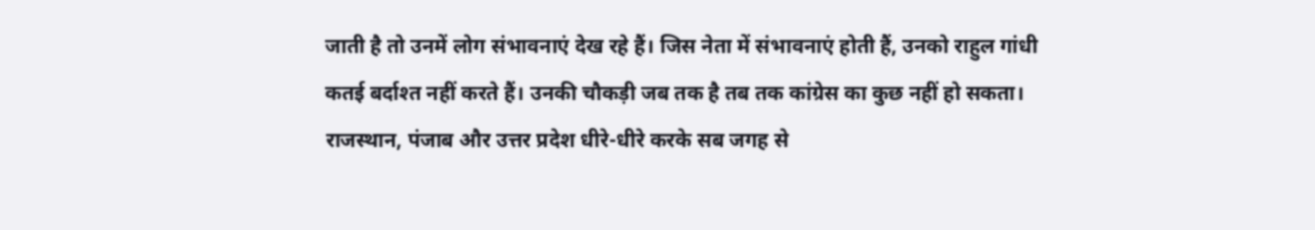जाती है तो उनमें लोग संभावनाएं देख रहे हैं। जिस नेता में संभावनाएं होती हैं, उनको राहुल गांधी कतई बर्दाश्त नहीं करते हैं। उनकी चौकड़ी जब तक है तब तक कांग्रेस का कुछ नहीं हो सकता। राजस्थान, पंजाब और उत्तर प्रदेश धीरे-धीरे करके सब जगह से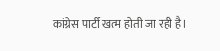कांग्रेस पार्टी खत्म होती जा रही है।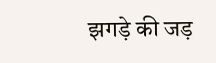झगड़े की जड़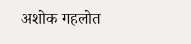अशोक गहलोत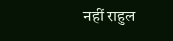नहीं राहुल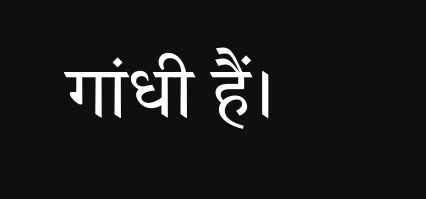गांधी हैं।